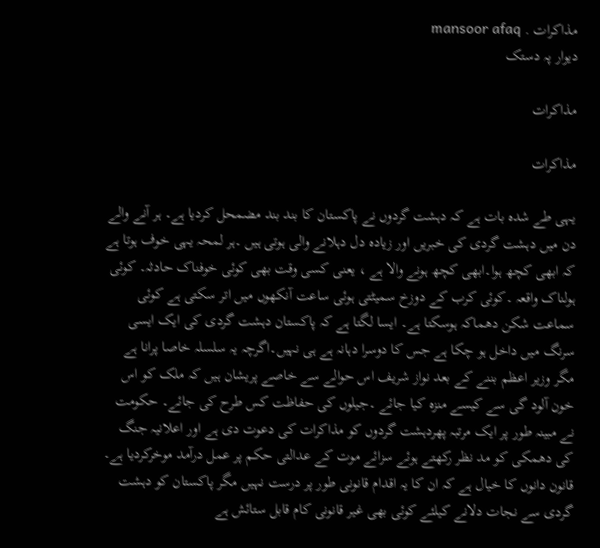مذاکرات . mansoor afaq
دیوار پہ دستک

مذاکرات

مذاکرات

یہی طے شدہ بات ہے کہ دہشت گردوں نے پاکستان کا بند بند مضمحل کردیا ہے۔ ہر آنے والے دن میں دہشت گردی کی خبریں اور زیادہ دل دہلانے والی ہوتی ہیں ۔ہر لمحہ یہی خوف ہوتا ہے کہ ابھی کچھ ہوا۔ابھی کچھ ہونے والا ہے ، یعنی کسی وقت بھی کوئی خوفناک حادثہ۔ کوئی ہولناک واقعہ ۔کوئی کرب کے دوزخ سمیٹتی ہوئی ساعت آنکھوں میں اتر سکتی ہے کوئی سماعت شکن دھماکہ ہوسکتا ہے۔ ایسا لگتا ہے کہ پاکستان دہشت گردی کی ایک ایسی سرنگ میں داخل ہو چکا ہے جس کا دوسرا دہانہ ہے ہی نہیں۔اگرچہ یہ سلسلہ خاصا پرانا ہے مگر وزیر اعظم بننے کے بعد نواز شریف اس حوالے سے خاصے پریشان ہیں کہ ملک کو اس خون آلود گی سے کیسے منزہ کیا جائے ۔جیلوں کی حفاظت کس طرح کی جائے۔ حکومت نے مبینہ طور پر ایک مرتبہ پھردہشت گردوں کو مذاکرات کی دعوت دی ہے اور اعلانیہ جنگ کی دھمکی کو مد نظر رکھتے ہوئے سزائے موت کے عدالتی حکم پر عمل درآمد موخرکردیا ہے۔ قانون دانوں کا خیال ہے کہ ان کا یہ اقدام قانونی طور پر درست نہیں مگر پاکستان کو دہشت گردی سے نجات دلانے کیلئے کوئی بھی غیر قانونی کام قابل ستائش ہے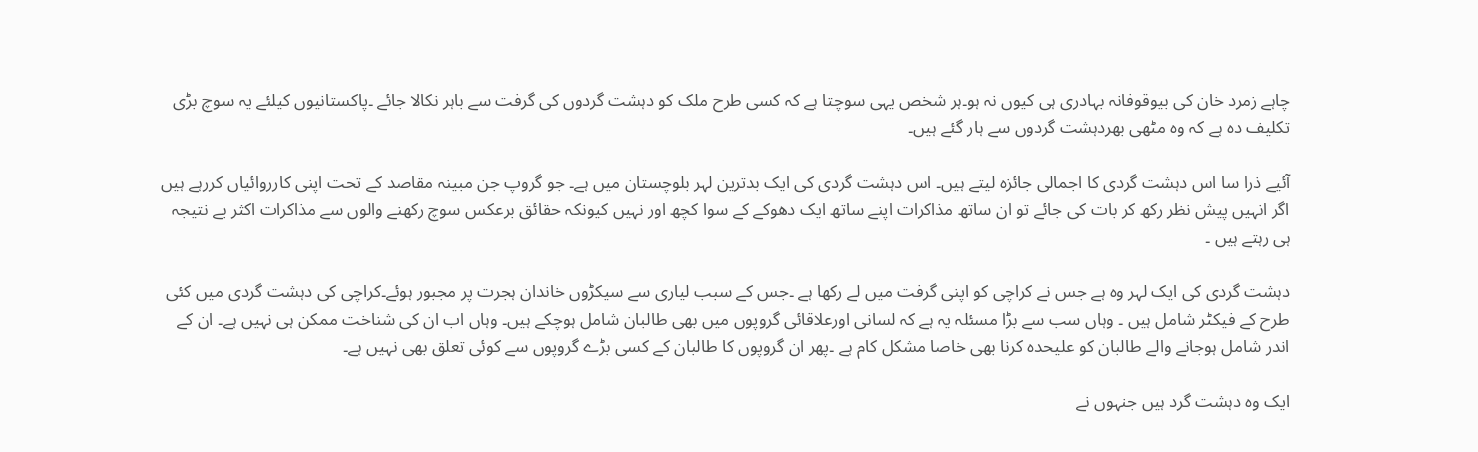چاہے زمرد خان کی بیوقوفانہ بہادری ہی کیوں نہ ہو۔ہر شخص یہی سوچتا ہے کہ کسی طرح ملک کو دہشت گردوں کی گرفت سے باہر نکالا جائے ۔پاکستانیوں کیلئے یہ سوچ بڑی تکلیف دہ ہے کہ وہ مٹھی بھردہشت گردوں سے ہار گئے ہیں۔

آئیے ذرا سا اس دہشت گردی کا اجمالی جائزہ لیتے ہیں۔ اس دہشت گردی کی ایک بدترین لہر بلوچستان میں ہے۔ جو گروپ جن مبینہ مقاصد کے تحت اپنی کارروائیاں کررہے ہیں اگر انہیں پیش نظر رکھ کر بات کی جائے تو ان ساتھ مذاکرات اپنے ساتھ ایک دھوکے کے سوا کچھ اور نہیں کیونکہ حقائق برعکس سوچ رکھنے والوں سے مذاکرات اکثر بے نتیجہ ہی رہتے ہیں ۔

دہشت گردی کی ایک لہر وہ ہے جس نے کراچی کو اپنی گرفت میں لے رکھا ہے ۔جس کے سبب لیاری سے سیکڑوں خاندان ہجرت پر مجبور ہوئے۔کراچی کی دہشت گردی میں کئی طرح کے فیکٹر شامل ہیں ۔ وہاں سب سے بڑا مسئلہ یہ ہے کہ لسانی اورعلاقائی گروپوں میں بھی طالبان شامل ہوچکے ہیں۔ وہاں اب ان کی شناخت ممکن ہی نہیں ہے۔ ان کے اندر شامل ہوجانے والے طالبان کو علیحدہ کرنا بھی خاصا مشکل کام ہے ۔پھر ان گروپوں کا طالبان کے کسی بڑے گروپوں سے کوئی تعلق بھی نہیں ہے۔

ایک وہ دہشت گرد ہیں جنہوں نے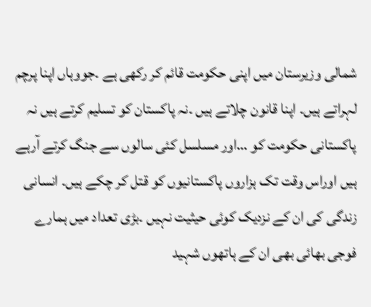شمالی وزیرستان میں اپنی حکومت قائم کر رکھی ہے ۔جووہاں اپنا پرچم لہراتے ہیں۔ اپنا قانون چلاتے ہیں ۔نہ پاکستان کو تسلیم کرتے ہیں نہ پاکستانی حکومت کو …اور مسلسل کئی سالوں سے جنگ کرتے آرہے ہیں اوراس وقت تک ہزاروں پاکستانیوں کو قتل کر چکے ہیں۔ انسانی زندگی کی ان کے نزدیک کوئی حیثیت نہیں ۔بڑی تعداد میں ہمارے فوجی بھائی بھی ان کے ہاتھوں شہید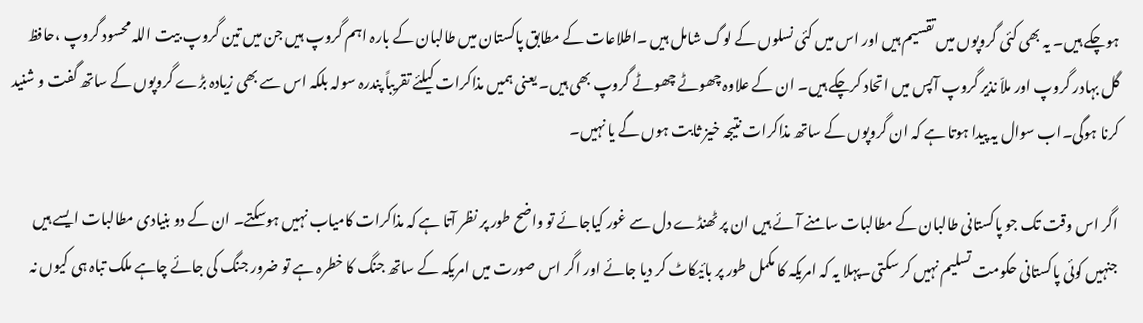ہوچکے ہیں۔ یہ بھی کئی گروپوں میں تقسیم ہیں اور اس میں کئی نسلوں کے لوگ شامل ہیں ۔اطلاعات کے مطابق پاکستان میں طالبان کے بارہ اہم گروپ ہیں جن میں تین گروپ بیت اللہ محسود گروپ ،حافظ گل بہادر گروپ اور ملاّ نذیر گروپ آپس میں اتحاد کرچکے ہیں۔ ان کے علاوہ چھوٹے چھوٹے گروپ بھی ہیں۔ یعنی ہمیں مذاکرات کیلئے تقریباً پندرہ سولہ بلکہ اس سے بھی زیادہ بڑے گروپوں کے ساتھ گفت و شنید کرنا ہوگی۔اب سوال یہ پیدا ہوتا ہے کہ ان گروپوں کے ساتھ مذاکرات نتیجہ خیز ثابت ہوں گے یا نہیں۔

اگر اس وقت تک جو پاکستانی طالبان کے مطالبات سامنے آئے ہیں ان پر ٹھنڈے دل سے غور کیاجائے تو واضح طور پر نظر آتا ہے کہ مذاکرات کامیاب نہیں ہوسکتے۔ ان کے دو بنیادی مطالبات ایسے ہیں جنہیں کوئی پاکستانی حکومت تسلیم نہیں کر سکتی۔پہلا یہ کہ امریکہ کا مکمل طور پر بائیکاٹ کر دیا جائے اور اگر اس صورت میں امریکہ کے ساتھ جنگ کا خطرہ ہے تو ضرور جنگ کی جائے چاہے ملک تباہ ہی کیوں نہ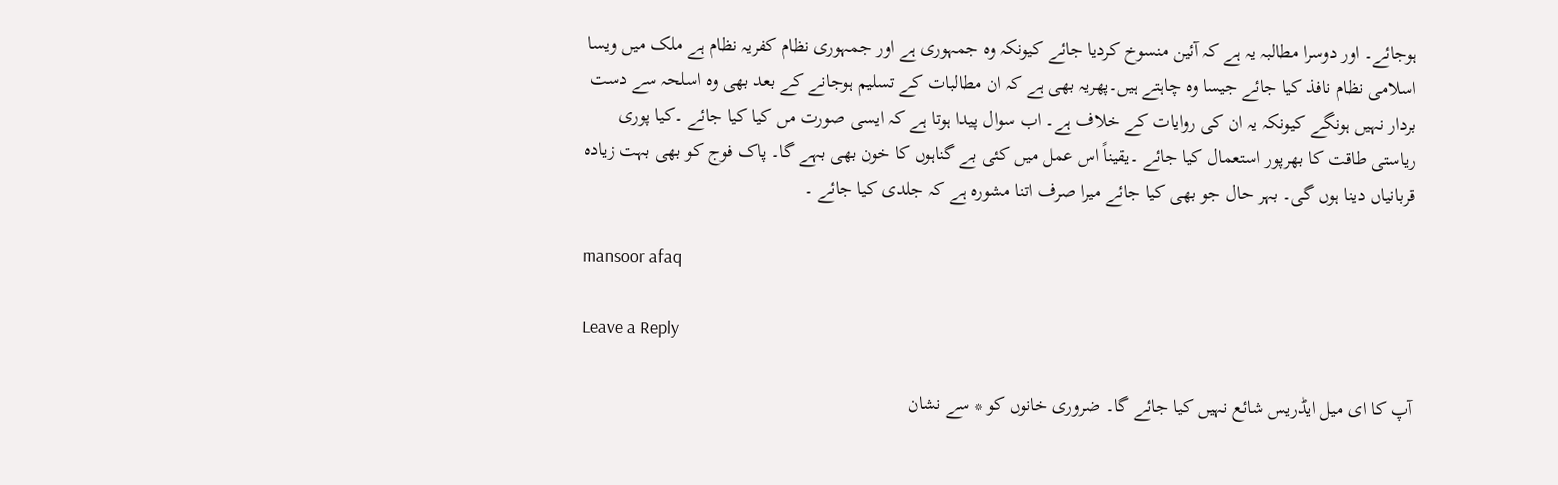ہوجائے۔ اور دوسرا مطالبہ یہ ہے کہ آئین منسوخ کردیا جائے کیونکہ وہ جمہوری ہے اور جمہوری نظام کفریہ نظام ہے ملک میں ویسا اسلامی نظام نافذ کیا جائے جیسا وہ چاہتے ہیں۔پھریہ بھی ہے کہ ان مطالبات کے تسلیم ہوجانے کے بعد بھی وہ اسلحہ سے دست بردار نہیں ہونگے کیونکہ یہ ان کی روایات کے خلاف ہے۔ اب سوال پیدا ہوتا ہے کہ ایسی صورت مں کیا کیا جائے ۔کیا پوری ریاستی طاقت کا بھرپور استعمال کیا جائے ۔یقیناً اس عمل میں کئی بے گناہوں کا خون بھی بہے گا۔ پاک فوج کو بھی بہت زیادہ قربانیاں دینا ہوں گی۔ بہر حال جو بھی کیا جائے میرا صرف اتنا مشورہ ہے کہ جلدی کیا جائے ۔

mansoor afaq

Leave a Reply

آپ کا ای میل ایڈریس شائع نہیں کیا جائے گا۔ ضروری خانوں کو * سے نشان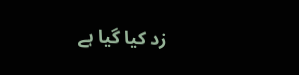زد کیا گیا ہے